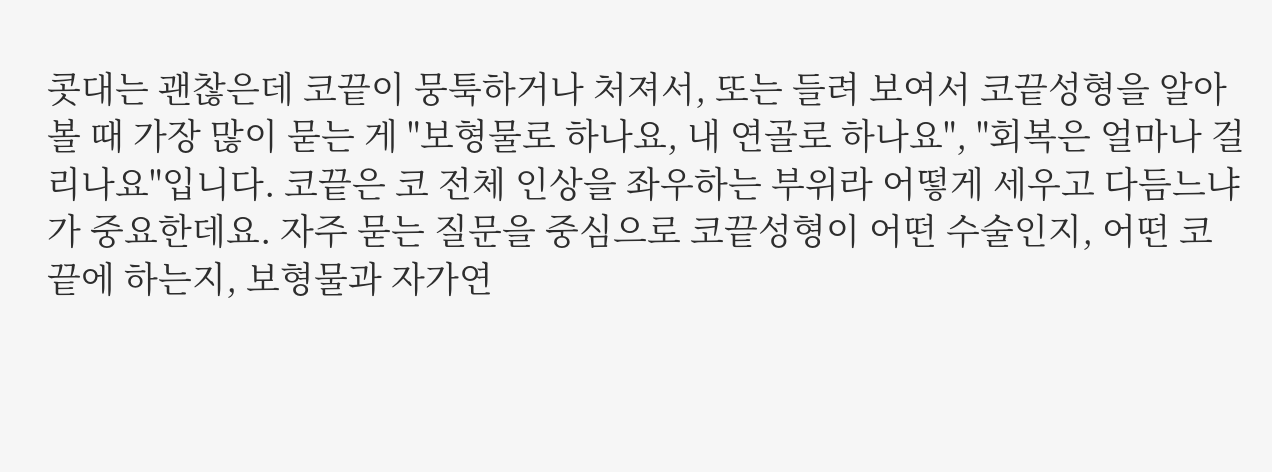콧대는 괜찮은데 코끝이 뭉툭하거나 처져서, 또는 들려 보여서 코끝성형을 알아볼 때 가장 많이 묻는 게 "보형물로 하나요, 내 연골로 하나요", "회복은 얼마나 걸리나요"입니다. 코끝은 코 전체 인상을 좌우하는 부위라 어떻게 세우고 다듬느냐가 중요한데요. 자주 묻는 질문을 중심으로 코끝성형이 어떤 수술인지, 어떤 코끝에 하는지, 보형물과 자가연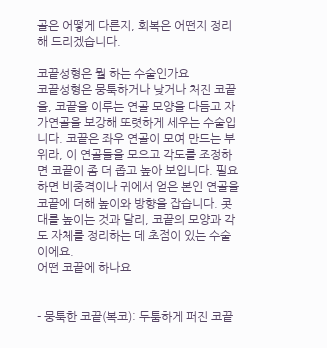골은 어떻게 다른지, 회복은 어떤지 정리해 드리겠습니다.

코끝성형은 뭘 하는 수술인가요
코끝성형은 뭉툭하거나 낮거나 처진 코끝을, 코끝을 이루는 연골 모양을 다듬고 자가연골을 보강해 또렷하게 세우는 수술입니다. 코끝은 좌우 연골이 모여 만드는 부위라, 이 연골들을 모으고 각도를 조정하면 코끝이 좀 더 좁고 높아 보입니다. 필요하면 비중격이나 귀에서 얻은 본인 연골을 코끝에 더해 높이와 방향을 잡습니다. 콧대를 높이는 것과 달리, 코끝의 모양과 각도 자체를 정리하는 데 초점이 있는 수술이에요.
어떤 코끝에 하나요


- 뭉툭한 코끝(복코): 두툼하게 퍼진 코끝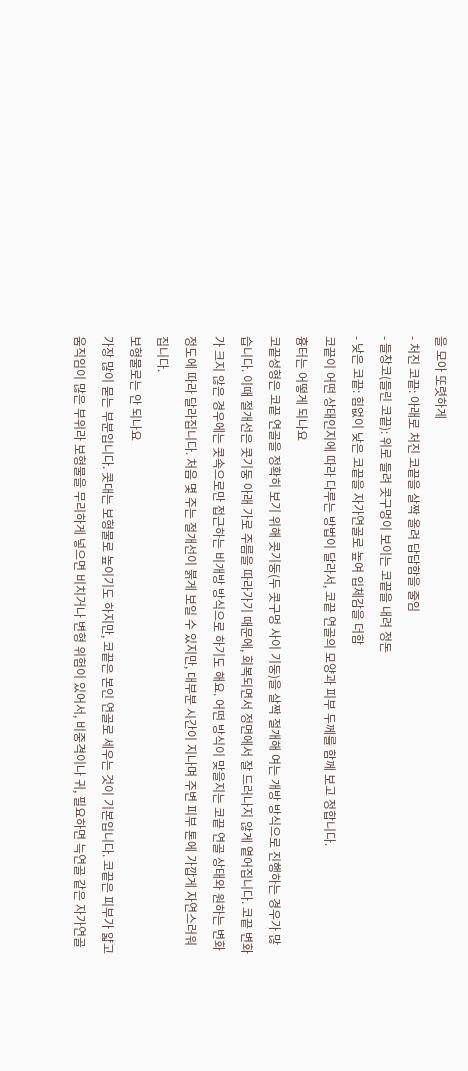을 모아 또렷하게
- 처진 코끝: 아래로 처진 코끝을 살짝 올려 답답함을 줄임
- 들창코(들린 코끝): 위로 들려 콧구멍이 보이는 코끝을 내려 정돈
- 낮은 코끝: 힘없이 낮은 코끝을 자가연골로 높여 입체감을 더함
코끝이 어떤 상태인지에 따라 다루는 방법이 달라서, 코끝 연골의 모양과 피부 두께를 함께 보고 정합니다.
흉터는 어떻게 되나요
코끝성형은 코끝 연골을 정확히 보기 위해 콧기둥(두 콧구멍 사이 기둥)을 살짝 절개해 여는 개방 방식으로 진행하는 경우가 많습니다. 이때 절개선은 콧기둥 아래 가로 주름을 따라가기 때문에, 회복되면서 정면에서 잘 드러나지 않게 옅어집니다. 코끝 변화가 크지 않은 경우에는 콧속으로만 접근하는 비개방 방식으로 하기도 해요. 어떤 방식이 맞을지는 코끝 연골 상태와 원하는 변화 정도에 따라 달라집니다. 처음 몇 주는 절개선이 붉게 보일 수 있지만, 대부분 시간이 지나며 주변 피부 톤에 가깝게 자연스러워집니다.
보형물로는 안 되나요
가장 많이 묻는 부분입니다. 콧대는 보형물로 높이기도 하지만, 코끝은 본인 연골로 세우는 것이 기본입니다. 코끝은 피부가 얇고 움직임이 많은 부위라 보형물을 무리하게 넣으면 비치거나 변형 위험이 있어서, 비중격이나 귀, 필요하면 늑연골 같은 자가연골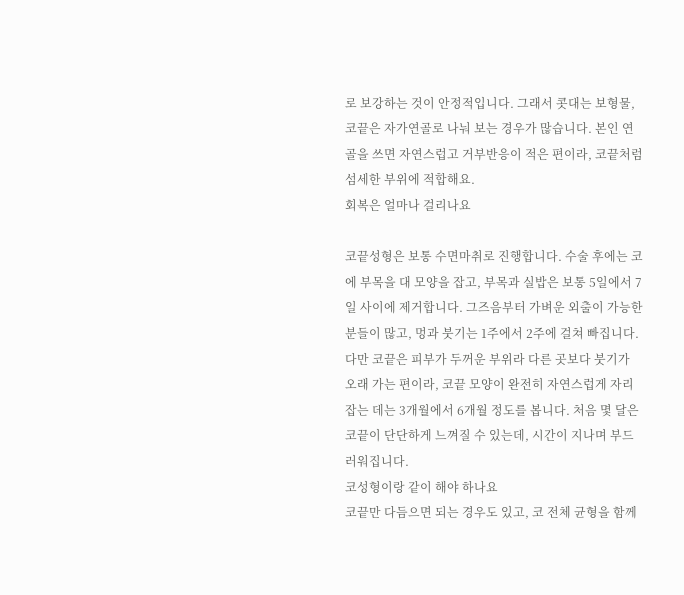로 보강하는 것이 안정적입니다. 그래서 콧대는 보형물, 코끝은 자가연골로 나눠 보는 경우가 많습니다. 본인 연골을 쓰면 자연스럽고 거부반응이 적은 편이라, 코끝처럼 섬세한 부위에 적합해요.
회복은 얼마나 걸리나요

코끝성형은 보통 수면마취로 진행합니다. 수술 후에는 코에 부목을 대 모양을 잡고, 부목과 실밥은 보통 5일에서 7일 사이에 제거합니다. 그즈음부터 가벼운 외출이 가능한 분들이 많고, 멍과 붓기는 1주에서 2주에 걸쳐 빠집니다. 다만 코끝은 피부가 두꺼운 부위라 다른 곳보다 붓기가 오래 가는 편이라, 코끝 모양이 완전히 자연스럽게 자리 잡는 데는 3개월에서 6개월 정도를 봅니다. 처음 몇 달은 코끝이 단단하게 느껴질 수 있는데, 시간이 지나며 부드러워집니다.
코성형이랑 같이 해야 하나요
코끝만 다듬으면 되는 경우도 있고, 코 전체 균형을 함께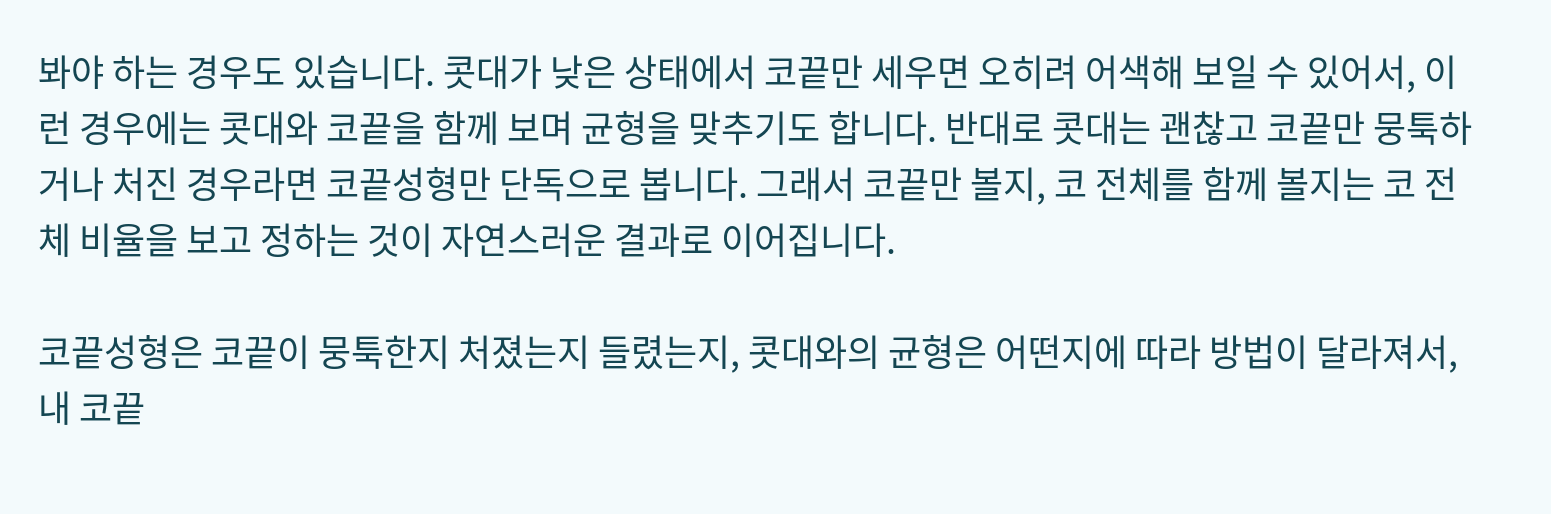봐야 하는 경우도 있습니다. 콧대가 낮은 상태에서 코끝만 세우면 오히려 어색해 보일 수 있어서, 이런 경우에는 콧대와 코끝을 함께 보며 균형을 맞추기도 합니다. 반대로 콧대는 괜찮고 코끝만 뭉툭하거나 처진 경우라면 코끝성형만 단독으로 봅니다. 그래서 코끝만 볼지, 코 전체를 함께 볼지는 코 전체 비율을 보고 정하는 것이 자연스러운 결과로 이어집니다.

코끝성형은 코끝이 뭉툭한지 처졌는지 들렸는지, 콧대와의 균형은 어떤지에 따라 방법이 달라져서, 내 코끝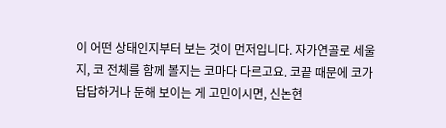이 어떤 상태인지부터 보는 것이 먼저입니다. 자가연골로 세울지, 코 전체를 함께 볼지는 코마다 다르고요. 코끝 때문에 코가 답답하거나 둔해 보이는 게 고민이시면, 신논현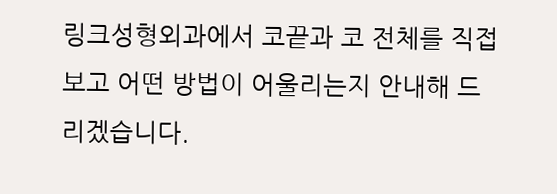링크성형외과에서 코끝과 코 전체를 직접 보고 어떤 방법이 어울리는지 안내해 드리겠습니다.